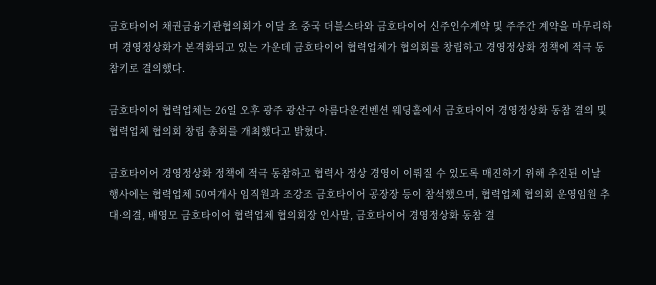금호타이어 채권금융기관협의회가 이달 초 중국 더블스타와 금호타이어 신주인수계약 및 주주간 계약을 마무리하며 경영정상화가 본격화되고 있는 가운데 금호타이어 협력업체가 협의회를 창립하고 경영정상화 정책에 적극 동참키로 결의했다.

금호타이어 협력업체는 26일 오후 광주 광산구 아름다운컨벤션 웨딩홀에서 금호타이어 경영정상화 동참 결의 및 협력업체 협의회 창립 총회를 개최했다고 밝혔다.

금호타이어 경영정상화 정책에 적극 동참하고 협력사 정상 경영이 이뤄질 수 있도록 매진하기 위해 추진된 이날 행사에는 협력업체 50여개사 임직원과 조강조 금호타이어 공장장 등이 참석했으며, 협력업체 협의회 운영임원 추대·의결, 배영모 금호타이어 협력업체 협의회장 인사말, 금호타이어 경영정상화 동참 결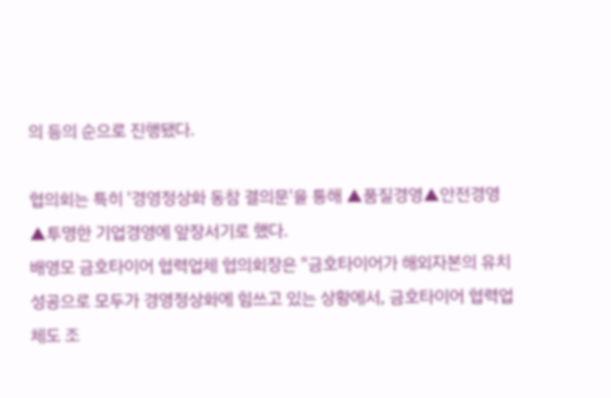의 등의 순으로 진행됐다.

협의회는 특히 '경영정상화 동참 결의문'을 통해 ▲품질경영▲안전경영▲투명한 기업경영에 앞장서기로 했다.
배영모 금호타이어 협력업체 협의회장은 "금호타이어가 해외자본의 유치 성공으로 모두가 경영정상화에 힘쓰고 있는 상황에서, 금호타이어 협력업체도 조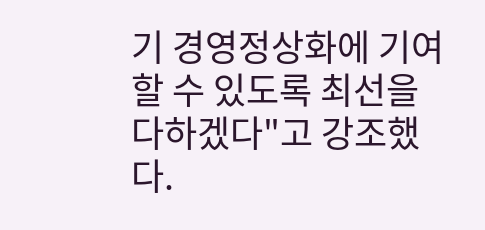기 경영정상화에 기여할 수 있도록 최선을 다하겠다"고 강조했다.